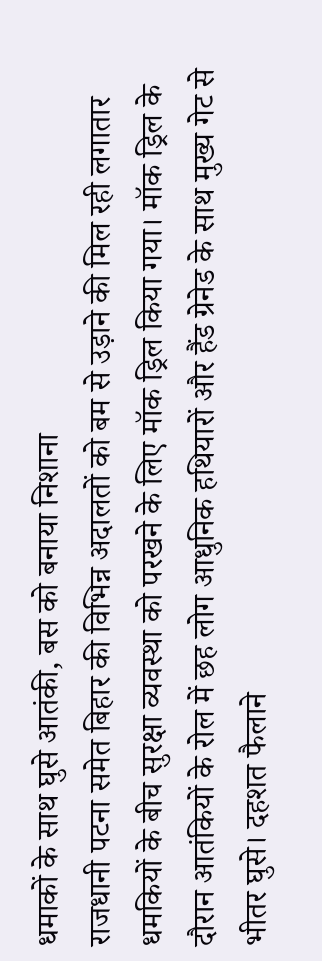धमाकों के साथ घुसे आतंकी, बस को बनाया निशाना
राजधानी पटना समेत बिहार की विभिन्न अदालतों को बम से उड़ाने की मिल रही लगातार धमकियों के बीच सुरक्षा व्यवस्था को परखने के लिए मॉक ड्रिल किया गया। मॉक ड्रिल के दौरान आतंकियों के रोल में छह लोग आधुनिक हथियारों और हैंड ग्रेनेड के साथ मुख्य गेट से भीतर घुसे। दहशत फैलाने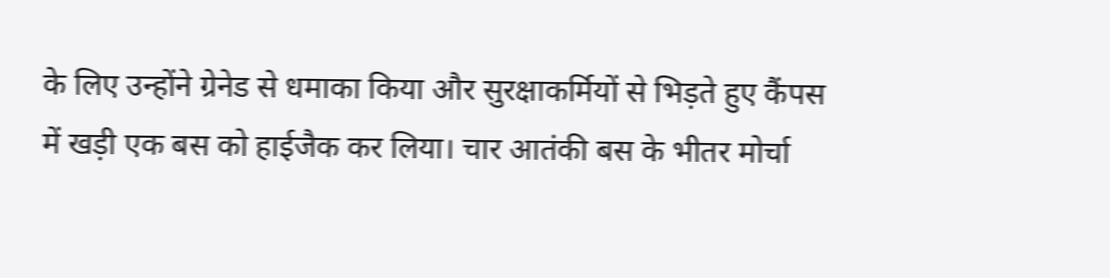के लिए उन्होंने ग्रेनेड से धमाका किया और सुरक्षाकर्मियों से भिड़ते हुए कैंपस में खड़ी एक बस को हाईजैक कर लिया। चार आतंकी बस के भीतर मोर्चा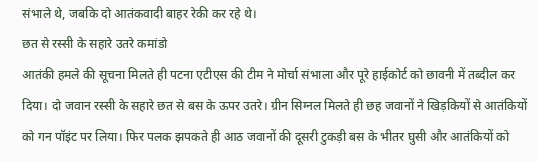संभाले थे, जबकि दो आतंकवादी बाहर रेकी कर रहे थे।
छत से रस्सी के सहारे उतरे कमांडो
आतंकी हमले की सूचना मिलते ही पटना एटीएस की टीम ने मोर्चा संभाला और पूरे हाईकोर्ट को छावनी में तब्दील कर दिया। दो जवान रस्सी के सहारे छत से बस के ऊपर उतरे। ग्रीन सिग्नल मिलते ही छह जवानों ने खिड़कियों से आतंकियों को गन पॉइंट पर लिया। फिर पलक झपकते ही आठ जवानों की दूसरी टुकड़ी बस के भीतर घुसी और आतंकियों को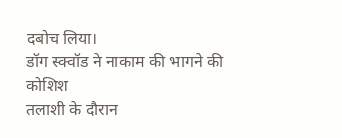दबोच लिया।
डॉग स्क्वॉड ने नाकाम की भागने की कोशिश
तलाशी के दौरान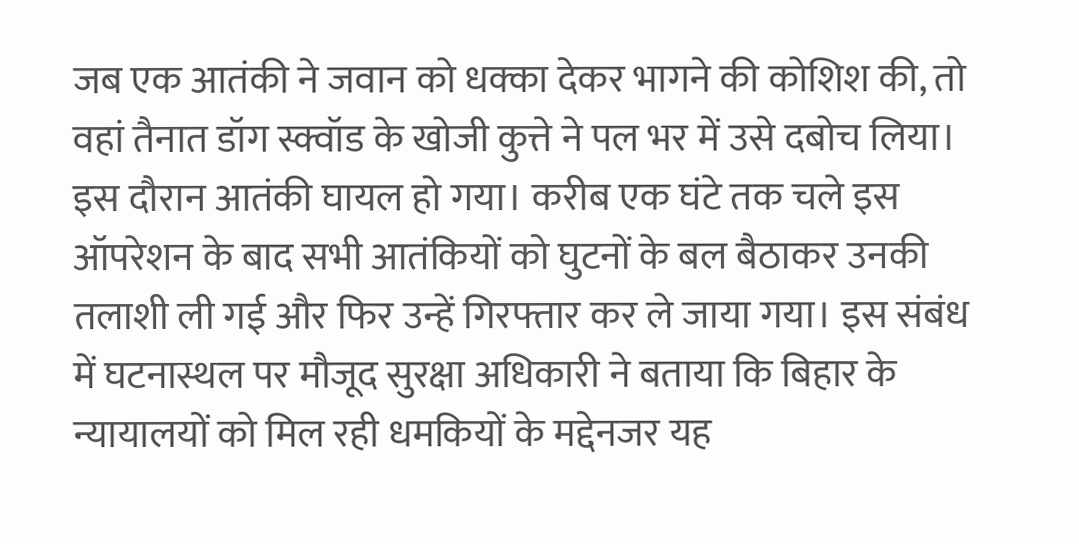जब एक आतंकी ने जवान को धक्का देकर भागने की कोशिश की, तो वहां तैनात डॉग स्क्वॉड के खोजी कुत्ते ने पल भर में उसे दबोच लिया। इस दौरान आतंकी घायल हो गया। करीब एक घंटे तक चले इस ऑपरेशन के बाद सभी आतंकियों को घुटनों के बल बैठाकर उनकी तलाशी ली गई और फिर उन्हें गिरफ्तार कर ले जाया गया। इस संबंध में घटनास्थल पर मौजूद सुरक्षा अधिकारी ने बताया कि बिहार के न्यायालयों को मिल रही धमकियों के मद्देनजर यह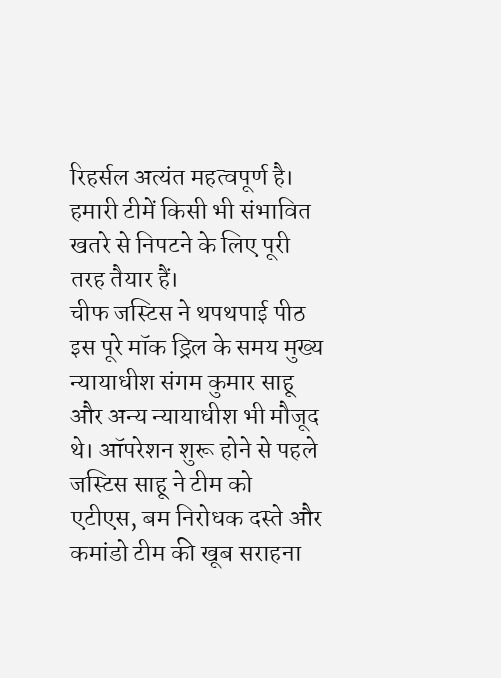रिहर्सल अत्यंत महत्वपूर्ण है। हमारी टीमें किसी भी संभावित खतरे से निपटने के लिए पूरी तरह तैयार हैं।
चीफ जस्टिस ने थपथपाई पीठ
इस पूरे मॉक ड्रिल के समय मुख्य न्यायाधीश संगम कुमार साहू और अन्य न्यायाधीश भी मौजूद थे। ऑपरेशन शुरू होने से पहले जस्टिस साहू ने टीम को एटीएस, बम निरोधक दस्ते और कमांडो टीम की खूब सराहना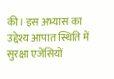की। इस अभ्यास का उद्देश्य आपात स्थिति में सुरक्षा एजेंसियों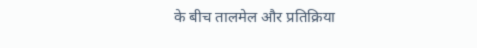के बीच तालमेल और प्रतिक्रिया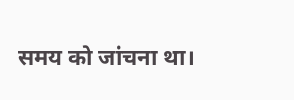समय को जांचना था।